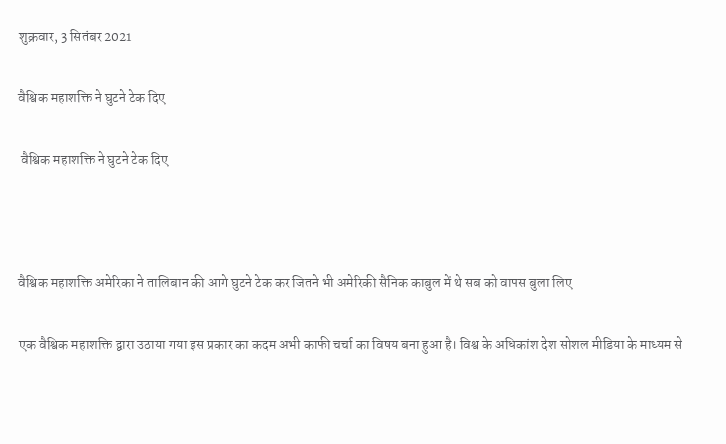शुक्रवार, 3 सितंबर 2021

वैश्विक महाशक्ति ने घुटने टेक दिए

 वैश्विक महाशक्ति ने घुटने टेक दिए



वैश्विक महाशक्ति अमेरिका ने तालिबान की आगे घुटने टेक कर जितने भी अमेरिकी सैनिक काबुल में थे सब को वापस बुला लिए

एक वैश्विक महाशक्ति द्वारा उठाया गया इस प्रकार का कदम अभी काफी चर्चा का विषय बना हुआ है। विश्व के अधिकांश देश सोशल मीडिया के माध्यम से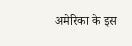अमेरिका के इस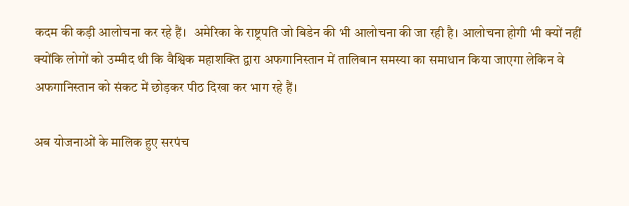कदम की कड़ी आलोचना कर रहे हैं।  अमेरिका के राष्ट्रपति जो बिडेन की भी आलोचना की जा रही है। आलोचना होगी भी क्यों नहीं क्योंकि लोगों को उम्मीद थी कि वैश्विक महाशक्ति द्वारा अफगानिस्तान में तालिबान समस्या का समाधान किया जाएगा लेकिन वे अफगानिस्तान को संकट में छोड़कर पीठ दिखा कर भाग रहे हैं।

अब योजनाओं के मालिक हुए सरपंच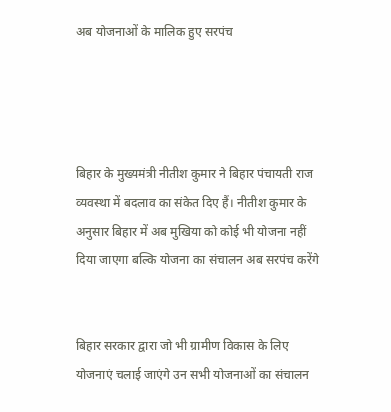अब योजनाओं के मालिक हुए सरपंच




बिहार के मुख्यमंत्री नीतीश कुमार ने बिहार पंचायती राज व्यवस्था में बदलाव का संकेत दिए हैं। नीतीश कुमार के अनुसार बिहार में अब मुखिया को कोई भी योजना नहीं दिया जाएगा बल्कि योजना का संचालन अब सरपंच करेंगे


बिहार सरकार द्वारा जो भी ग्रामीण विकास के लिए योजनाएं चलाई जाएंगे उन सभी योजनाओं का संचालन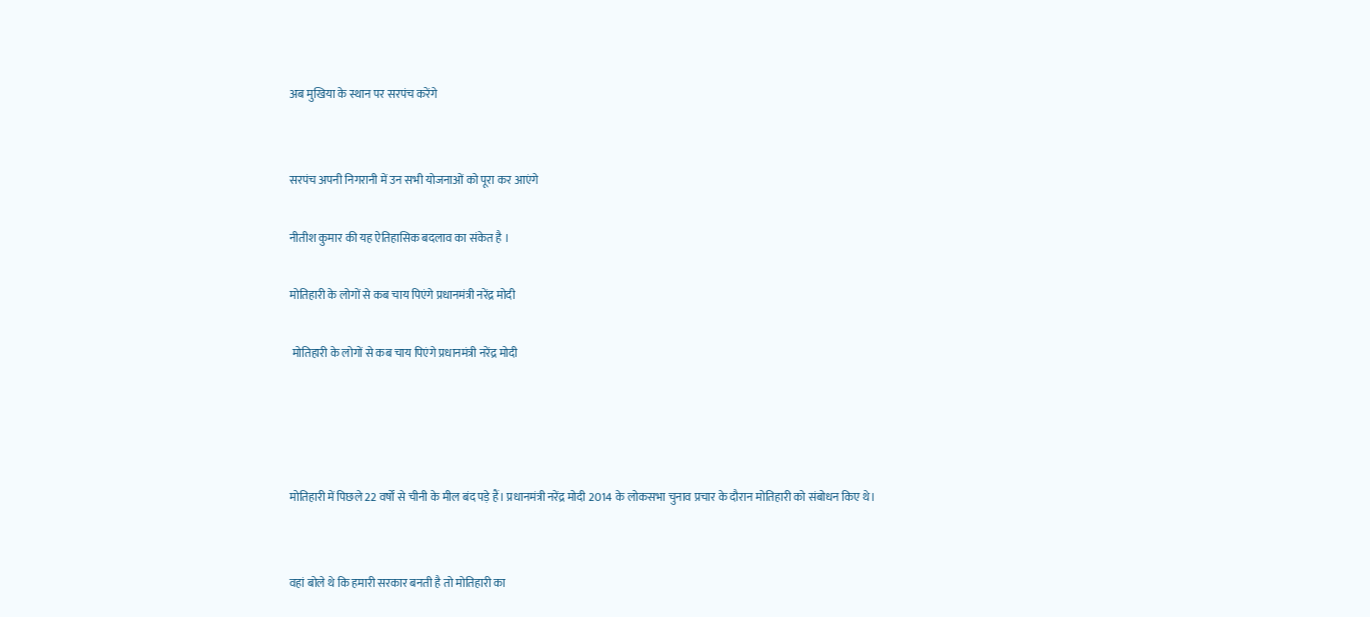अब मुखिया के स्थान पर सरपंच करेंगे


सरपंच अपनी निगरानी में उन सभी योजनाओं को पूरा कर आएंगे

नीतीश कुमार की यह ऐतिहासिक बदलाव का संकेत है ।

मोतिहारी के लोगों से कब चाय पिएंगे प्रधानमंत्री नरेंद्र मोदी

 मोतिहारी के लोगों से कब चाय पिएंगे प्रधानमंत्री नरेंद्र मोदी




मोतिहारी में पिछले 22 वर्षों से चीनी के मील बंद पड़े हैं। प्रधानमंत्री नरेंद्र मोदी 2014 के लोकसभा चुनाव प्रचार के दौरान मोतिहारी को संबोधन किए थे।


वहां बोले थे कि हमारी सरकार बनती है तो मोतिहारी का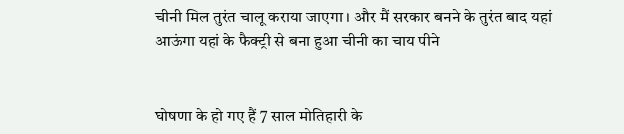चीनी मिल तुरंत चालू कराया जाएगा । और मैं सरकार बनने के तुरंत बाद यहां आऊंगा यहां के फैक्ट्री से बना हुआ चीनी का चाय पीने


घोषणा के हो गए हैं 7 साल मोतिहारी के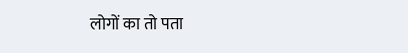लोगों का तो पता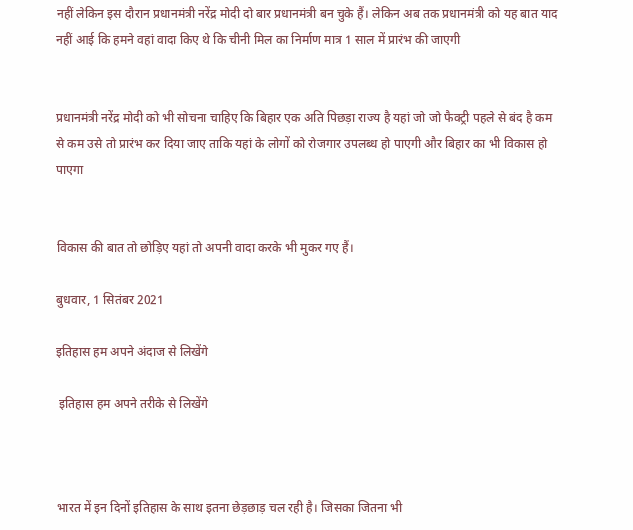नहीं लेकिन इस दौरान प्रधानमंत्री नरेंद्र मोदी दो बार प्रधानमंत्री बन चुके हैं। लेकिन अब तक प्रधानमंत्री को यह बात याद नहीं आई कि हमने वहां वादा किए थे कि चीनी मिल का निर्माण मात्र 1 साल में प्रारंभ की जाएगी


प्रधानमंत्री नरेंद्र मोदी को भी सोचना चाहिए कि बिहार एक अति पिछड़ा राज्य है यहां जो जो फैक्ट्री पहले से बंद है कम से कम उसे तो प्रारंभ कर दिया जाए ताकि यहां के लोगों को रोजगार उपलब्ध हो पाएगी और बिहार का भी विकास हो पाएगा


विकास की बात तो छोड़िए यहां तो अपनी वादा करके भी मुकर गए हैं।

बुधवार, 1 सितंबर 2021

इतिहास हम अपने अंदाज से लिखेंगे

 इतिहास हम अपने तरीके से लिखेंगे



भारत में इन दिनों इतिहास के साथ इतना छेड़छाड़ चल रही है। जिसका जितना भी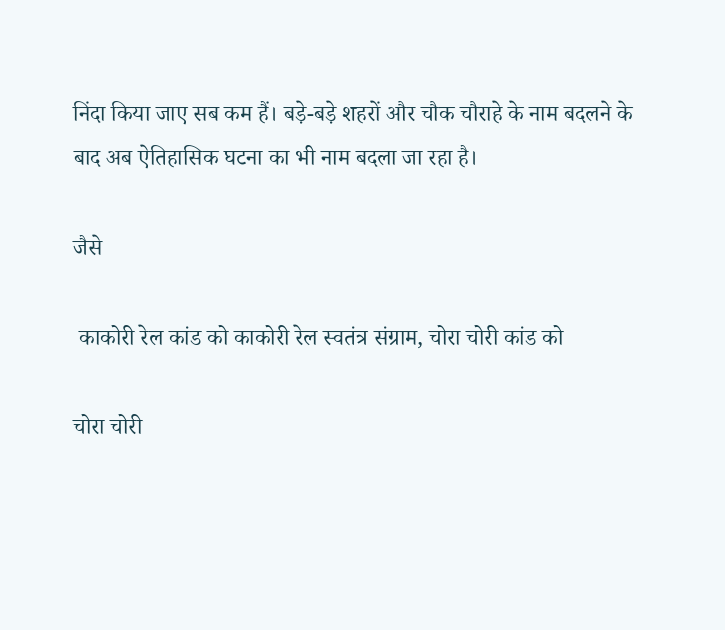निंदा किया जाए सब कम हैं। बड़े-बड़े शहरों और चौक चौराहे के नाम बदलने के बाद अब ऐतिहासिक घटना का भी नाम बदला जा रहा है।

जैसे

 काकोरी रेल कांड को काकोरी रेल स्वतंत्र संग्राम, चोरा चोरी कांड को

चोरा चोरी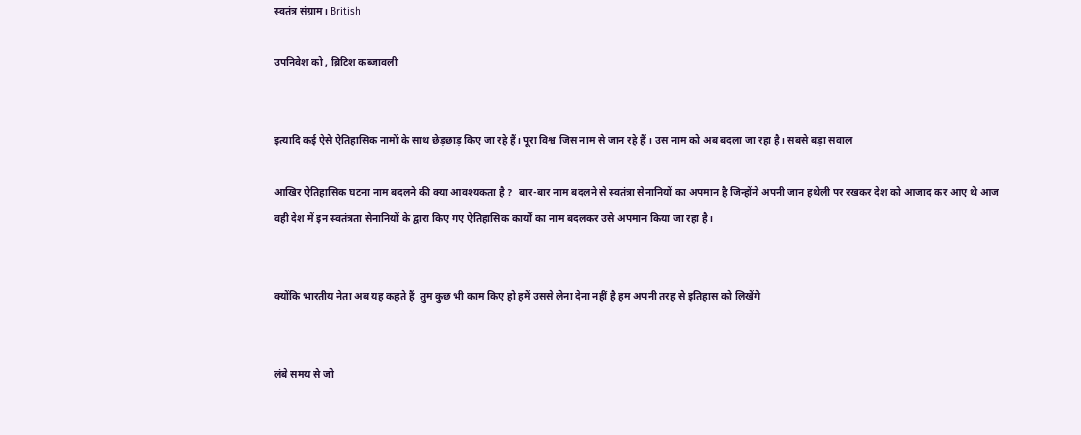स्वतंत्र संग्राम। British

उपनिवेश को , ब्रिटिश कब्जावली


इत्यादि कई ऐसे ऐतिहासिक नामों के साथ छेड़छाड़ किए जा रहे हैं। पूरा विश्व जिस नाम से जान रहे हैं । उस नाम को अब बदला जा रहा है। सबसे बड़ा सवाल

आखिर ऐतिहासिक घटना नाम बदलने की क्या आवश्यकता है ?  बार-बार नाम बदलने से स्वतंत्रा सेनानियों का अपमान है जिन्होंने अपनी जान हथेली पर रखकर देश को आजाद कर आए थे आज वही देश में इन स्वतंत्रता सेनानियों के द्वारा किए गए ऐतिहासिक कार्यों का नाम बदलकर उसे अपमान किया जा रहा है।


क्योंकि भारतीय नेता अब यह कहते हैं  तुम कुछ भी काम किए हो हमें उससे लेना देना नहीं है हम अपनी तरह से इतिहास को लिखेंगे


लंबे समय से जो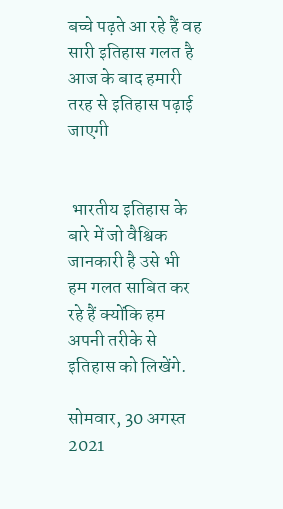बच्चे पढ़ते आ रहे हैं वह सारी इतिहास गलत है आज के बाद हमारी तरह से इतिहास पढ़ाई जाएगी


 भारतीय इतिहास के बारे में जो वैश्विक जानकारी है उसे भी हम गलत साबित कर रहे हैं क्योंकि हम अपनी तरीके से इतिहास को लिखेंगे.

सोमवार, 30 अगस्त 2021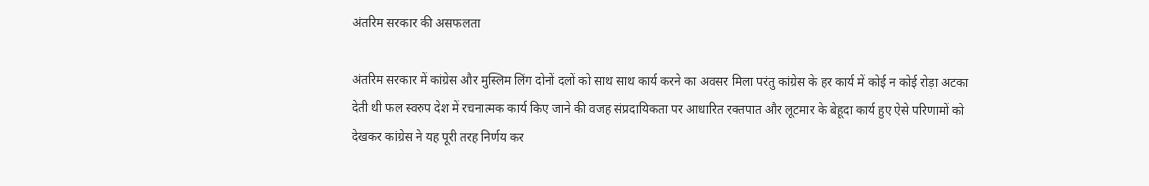अंतरिम सरकार की असफलता

अंतरिम सरकार में कांग्रेस और मुस्लिम लिंग दोनों दलों को साथ साथ कार्य करने का अवसर मिला परंतु कांग्रेस के हर कार्य में कोई न कोई रोड़ा अटका देती थी फल स्वरुप देश में रचनात्मक कार्य किए जाने की वजह संप्रदायिकता पर आधारित रक्तपात और लूटमार के बेहूदा कार्य हुए ऐसे परिणामों को देखकर कांग्रेस ने यह पूरी तरह निर्णय कर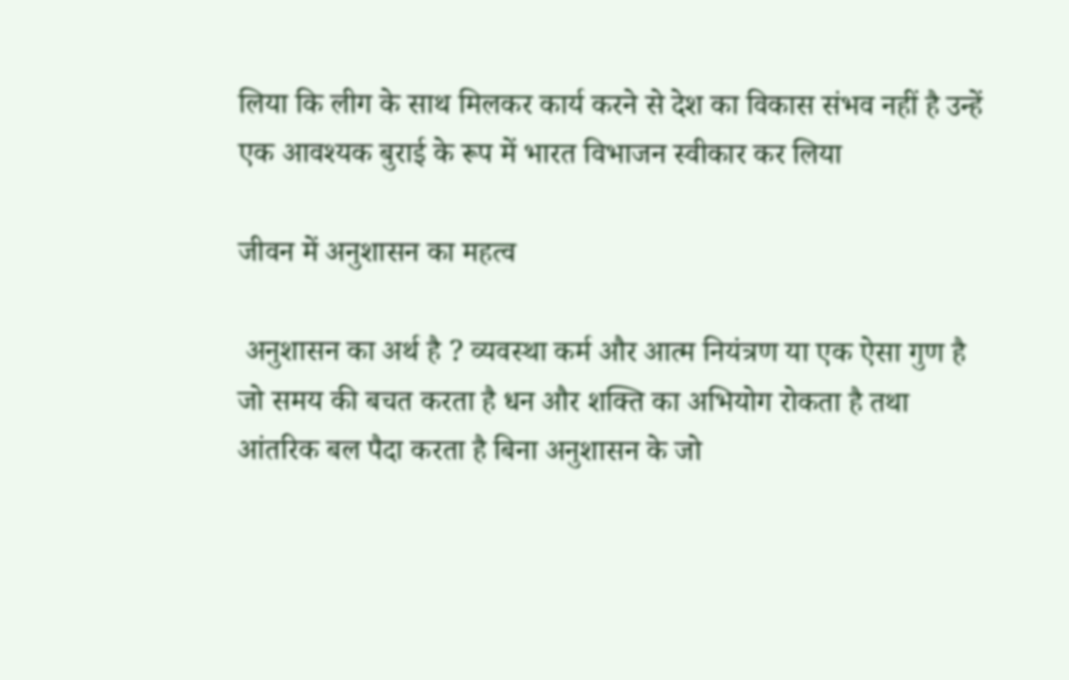लिया कि लीग के साथ मिलकर कार्य करने से देश का विकास संभव नहीं है उन्हें एक आवश्यक बुराई के रूप में भारत विभाजन स्वीकार कर लिया

जीवन में अनुशासन का महत्व

 अनुशासन का अर्थ है ? व्यवस्था कर्म और आत्म नियंत्रण या एक ऐसा गुण है जो समय की बचत करता है धन और शक्ति का अभियोग रोकता है तथा आंतरिक बल पैदा करता है बिना अनुशासन के जो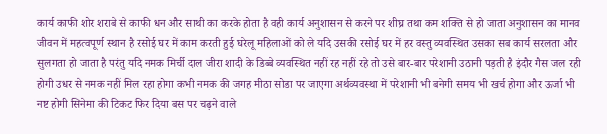कार्य काफी शोर शराबे से काफी धन और साथी का करके होता है वही कार्य अनुशासन से करने पर शीघ्र तथा कम शक्ति से हो जाता अनुशासन का मानव जीवन में महत्वपूर्ण स्थान है रसोई घर में काम करती हुई घरेलू महिलाओं को ले यदि उसकी रसोई घर में हर वस्तु व्यवस्थित उसका सब कार्य सरलता और सुलगता हो जाता है परंतु यदि नमक मिर्ची दाल जीरा शादी के डिब्बे व्यवस्थित नहीं रह नहीं रहे तो उसे बार-बार परेशानी उठानी पड़ती है इंदौर गैस जल रही होगी उधर से नमक नहीं मिल रहा होगा कभी नमक की जगह मीठा सोडा पर जाएगा अर्थव्यवस्था में परेशानी भी बनेगी समय भी खर्च होगा और ऊर्जा भी नष्ट होगी सिनेमा की टिकट फिर दिया बस पर चढ़ने वाले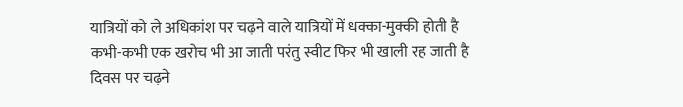यात्रियों को ले अधिकांश पर चढ़ने वाले यात्रियों में धक्का-मुक्की होती है कभी-कभी एक खरोच भी आ जाती परंतु स्वीट फिर भी खाली रह जाती है दिवस पर चढ़ने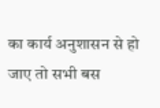का कार्य अनुशासन से हो जाए तो सभी बस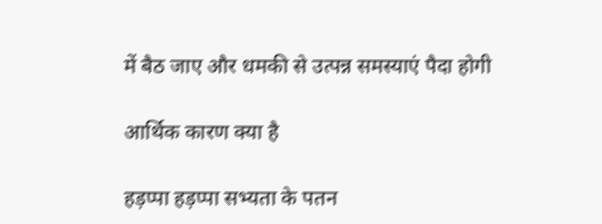में बैठ जाए और धमकी से उत्पन्न समस्याएं पैदा होगी

आर्थिक कारण क्या है

हड़प्पा हड़प्पा सभ्यता के पतन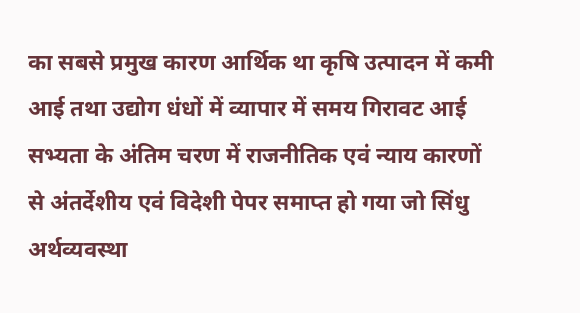का सबसे प्रमुख कारण आर्थिक था कृषि उत्पादन में कमी आई तथा उद्योग धंधों में व्यापार में समय गिरावट आई सभ्यता के अंतिम चरण में राजनीतिक एवं न्याय कारणों से अंतर्देशीय एवं विदेशी पेपर समाप्त हो गया जो सिंधु अर्थव्यवस्था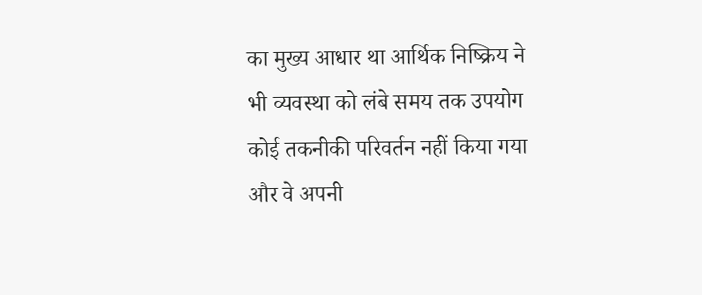का मुख्य आधार था आर्थिक निष्क्रिय ने भी व्यवस्था को लंबे समय तक उपयोग कोई तकनीकी परिवर्तन नहीं किया गया और वे अपनी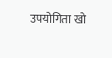उपयोगिता खो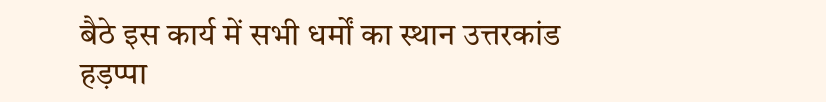बैठे इस कार्य में सभी धर्मों का स्थान उत्तरकांड हड़प्पा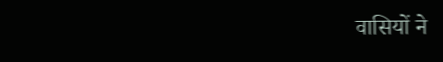वासियों ने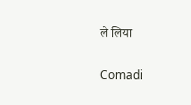ले लिया

Comadi